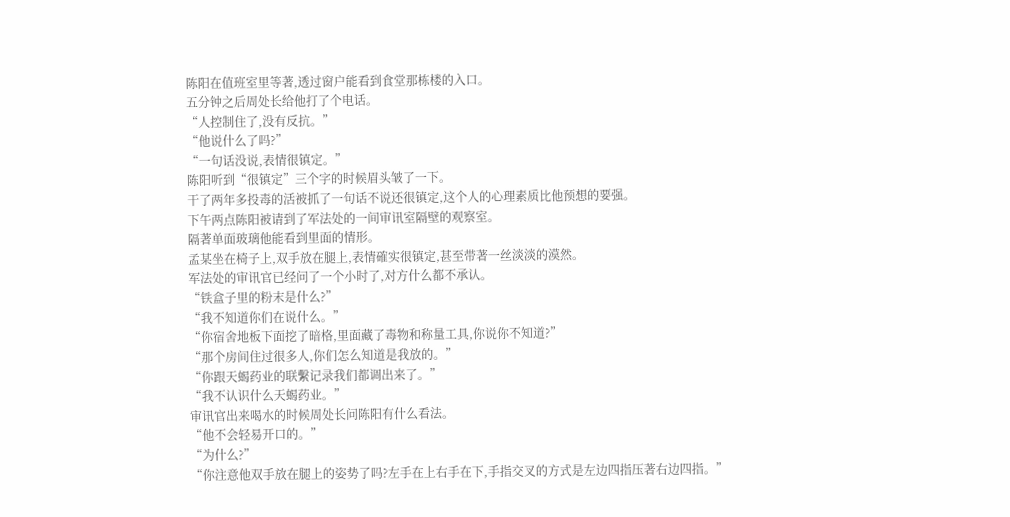陈阳在值班室里等著,透过窗户能看到食堂那栋楼的入口。
五分钟之后周处长给他打了个电话。
“人控制住了,没有反抗。”
“他说什么了吗?”
“一句话没说,表情很镇定。”
陈阳听到“很镇定”三个字的时候眉头皱了一下。
干了两年多投毒的活被抓了一句话不说还很镇定,这个人的心理素质比他预想的要强。
下午两点陈阳被请到了军法处的一间审讯室隔壁的观察室。
隔著单面玻璃他能看到里面的情形。
孟某坐在椅子上,双手放在腿上,表情確实很镇定,甚至带著一丝淡淡的漠然。
军法处的审讯官已经问了一个小时了,对方什么都不承认。
“铁盒子里的粉末是什么?”
“我不知道你们在说什么。”
“你宿舍地板下面挖了暗格,里面藏了毒物和称量工具,你说你不知道?”
“那个房间住过很多人,你们怎么知道是我放的。”
“你跟天蝎药业的联繫记录我们都调出来了。”
“我不认识什么天蝎药业。”
审讯官出来喝水的时候周处长问陈阳有什么看法。
“他不会轻易开口的。”
“为什么?”
“你注意他双手放在腿上的姿势了吗?左手在上右手在下,手指交叉的方式是左边四指压著右边四指。”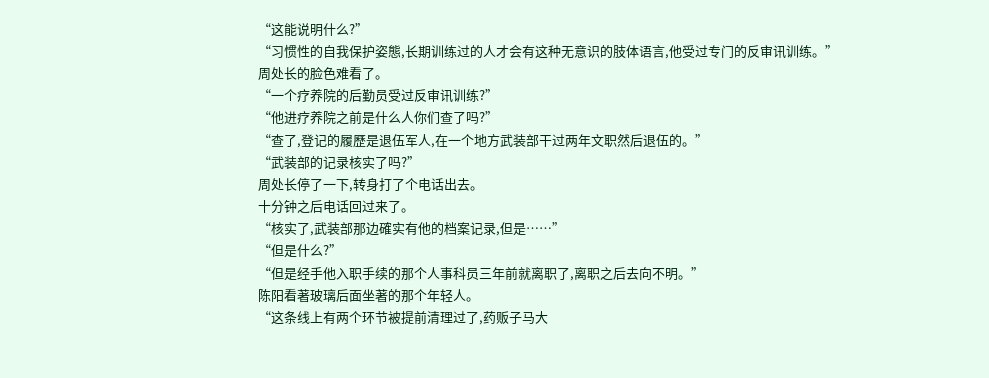“这能说明什么?”
“习惯性的自我保护姿態,长期训练过的人才会有这种无意识的肢体语言,他受过专门的反审讯训练。”
周处长的脸色难看了。
“一个疗养院的后勤员受过反审讯训练?”
“他进疗养院之前是什么人你们查了吗?”
“查了,登记的履歷是退伍军人,在一个地方武装部干过两年文职然后退伍的。”
“武装部的记录核实了吗?”
周处长停了一下,转身打了个电话出去。
十分钟之后电话回过来了。
“核实了,武装部那边確实有他的档案记录,但是……”
“但是什么?”
“但是经手他入职手续的那个人事科员三年前就离职了,离职之后去向不明。”
陈阳看著玻璃后面坐著的那个年轻人。
“这条线上有两个环节被提前清理过了,药贩子马大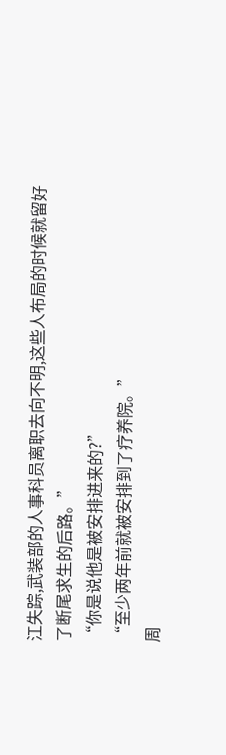江失踪,武装部的人事科员离职去向不明,这些人布局的时候就留好了断尾求生的后路。”
“你是说他是被安排进来的?”
“至少两年前就被安排到了疗养院。”
周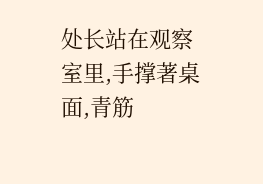处长站在观察室里,手撑著桌面,青筋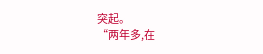突起。
“两年多,在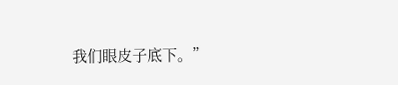我们眼皮子底下。”